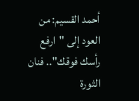أحمد القسيم: من العود إلى "ارفع رأسك فوقك".. فنان الثورة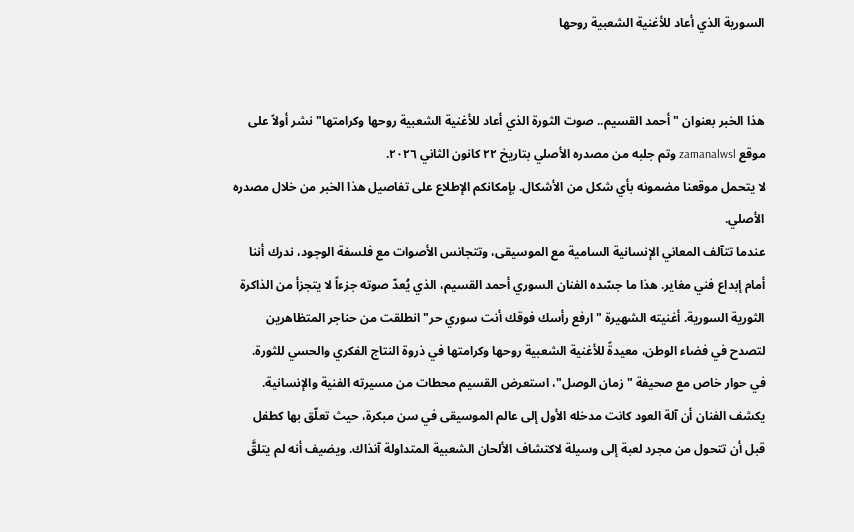السورية الذي أعاد للأغنية الشعبية روحها


هذا الخبر بعنوان "أحمد القسيم.. صوت الثورة الذي أعاد للأغنية الشعبية روحها وكرامتها" نشر أولاً على موقع zamanalwsl وتم جلبه من مصدره الأصلي بتاريخ ٢٢ كانون الثاني ٢٠٢٦.
لا يتحمل موقعنا مضمونه بأي شكل من الأشكال. بإمكانكم الإطلاع على تفاصيل هذا الخبر من خلال مصدره الأصلي.
عندما تتآلف المعاني الإنسانية السامية مع الموسيقى، وتتجانس الأصوات مع فلسفة الوجود، ندرك أننا أمام إبداع فني مغاير. هذا ما جسّده الفنان السوري أحمد القسيم، الذي يُعدّ صوته جزءاً لا يتجزأ من الذاكرة الثورية السورية. أغنيته الشهيرة "ارفع رأسك فوقك أنت سوري حر" انطلقت من حناجر المتظاهرين لتصدح في فضاء الوطن، معيدةً للأغنية الشعبية روحها وكرامتها في ذروة النتاج الفكري والحسي للثورة.
في حوار خاص مع صحيفة "زمان الوصل"، استعرض القسيم محطات من مسيرته الفنية والإنسانية. يكشف الفنان أن آلة العود كانت مدخله الأول إلى عالم الموسيقى في سن مبكرة، حيث تعلّق بها كطفل قبل أن تتحول من مجرد لعبة إلى وسيلة لاكتشاف الألحان الشعبية المتداولة آنذاك. ويضيف أنه لم يتلقَّ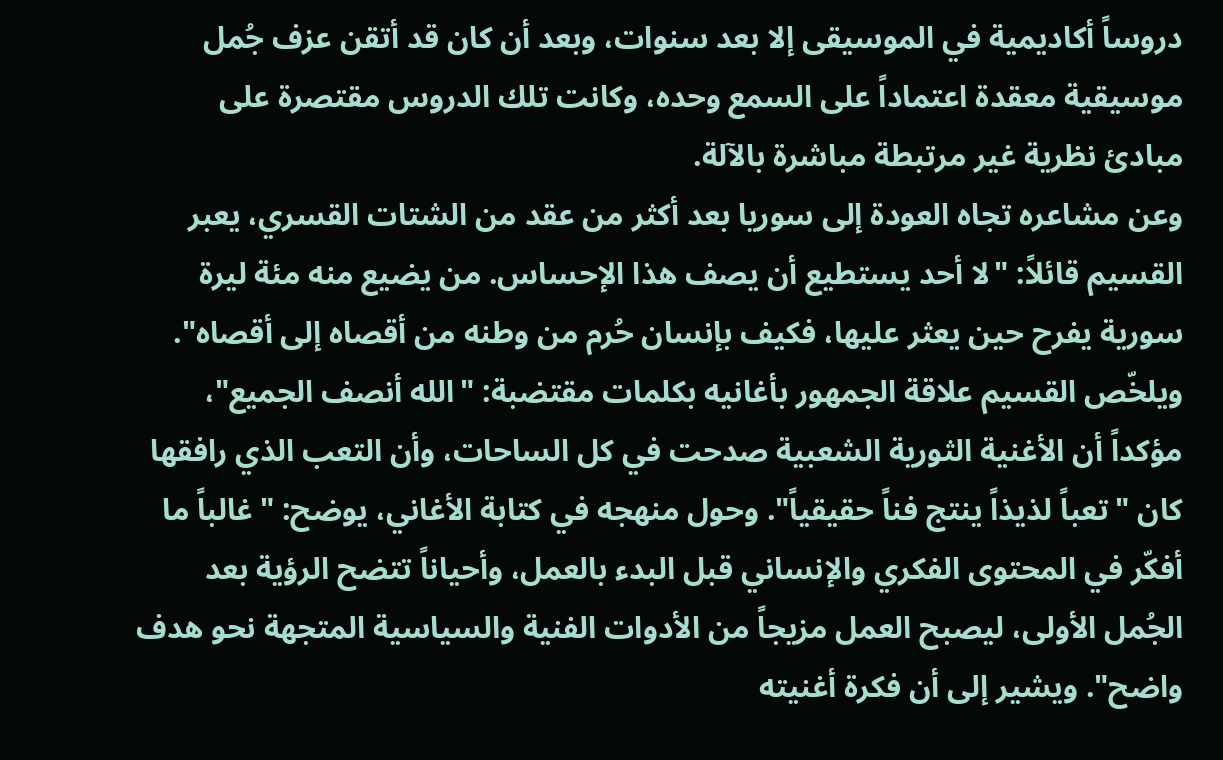دروساً أكاديمية في الموسيقى إلا بعد سنوات، وبعد أن كان قد أتقن عزف جُمل موسيقية معقدة اعتماداً على السمع وحده، وكانت تلك الدروس مقتصرة على مبادئ نظرية غير مرتبطة مباشرة بالآلة.
وعن مشاعره تجاه العودة إلى سوريا بعد أكثر من عقد من الشتات القسري، يعبر القسيم قائلاً: "لا أحد يستطيع أن يصف هذا الإحساس. من يضيع منه مئة ليرة سورية يفرح حين يعثر عليها، فكيف بإنسان حُرم من وطنه من أقصاه إلى أقصاه".
ويلخّص القسيم علاقة الجمهور بأغانيه بكلمات مقتضبة: "الله أنصف الجميع"، مؤكداً أن الأغنية الثورية الشعبية صدحت في كل الساحات، وأن التعب الذي رافقها كان "تعباً لذيذاً ينتج فناً حقيقياً". وحول منهجه في كتابة الأغاني، يوضح: "غالباً ما أفكّر في المحتوى الفكري والإنساني قبل البدء بالعمل، وأحياناً تتضح الرؤية بعد الجُمل الأولى، ليصبح العمل مزيجاً من الأدوات الفنية والسياسية المتجهة نحو هدف واضح". ويشير إلى أن فكرة أغنيته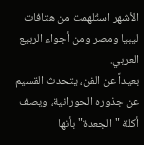الأشهر استُلهمت من هتافات ليبيا ومصر ومن أجواء الربيع العربي.
بعيداً عن الفن، يتحدث القسيم عن جذوره الحورانية، ويصف أكلة "الجعدة" بأنها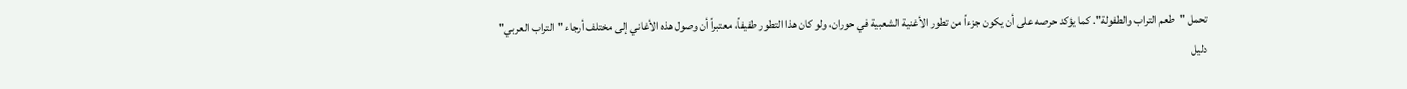تحمل "طعم التراب والطفولة". كما يؤكد حرصه على أن يكون جزءاً من تطور الأغنية الشعبية في حوران، ولو كان هذا التطور طفيفاً، معتبراً أن وصول هذه الأغاني إلى مختلف أرجاء "التراب العربي" دليل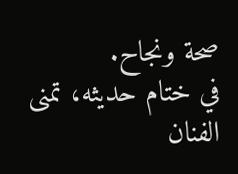صحة ونجاح.
في ختام حديثه، تمنى الفنان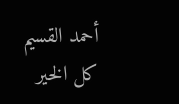أحمد القسيم كل الخير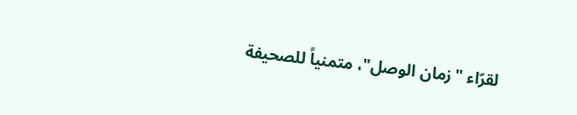لقرّاء "زمان الوصل"، متمنياً للصحيفة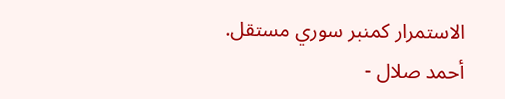الاستمرار كمنبر سوري مستقل.
أحمد صلال -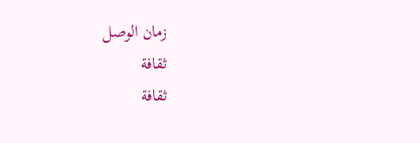زمان الوصل
ثقافة
ثقافة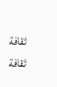ثقافة
ثقافة